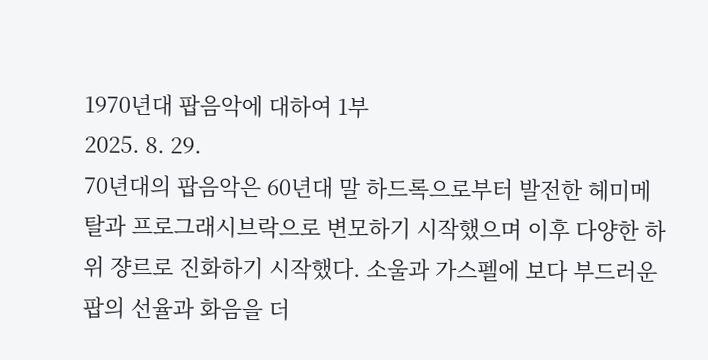1970년대 팝음악에 대하여 1부
2025. 8. 29.
70년대의 팝음악은 60년대 말 하드록으로부터 발전한 헤미메탈과 프로그래시브락으로 변모하기 시작했으며 이후 다양한 하위 쟝르로 진화하기 시작했다. 소울과 가스펠에 보다 부드러운 팝의 선율과 화음을 더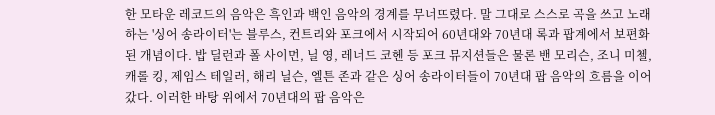한 모타운 레코드의 음악은 흑인과 백인 음악의 경계를 무너뜨렸다. 말 그대로 스스로 곡을 쓰고 노래하는 '싱어 송라이터'는 블루스, 컨트리와 포크에서 시작되어 60년대와 70년대 록과 팝계에서 보편화된 개념이다. 밥 딜런과 폴 사이먼, 닐 영, 레너드 코헨 등 포크 뮤지션들은 물론 밴 모리슨, 조니 미첼, 캐롤 킹, 제임스 테일러, 해리 닐슨, 엘튼 존과 같은 싱어 송라이터들이 70년대 팝 음악의 흐름을 이어 갔다. 이러한 바탕 위에서 70년대의 팝 음악은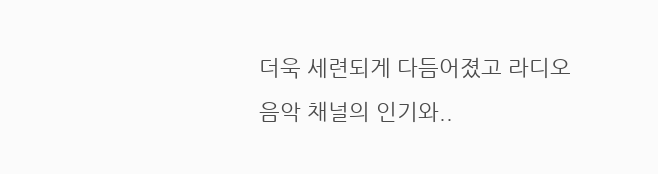더욱 세련되게 다듬어졌고 라디오 음악 채널의 인기와..